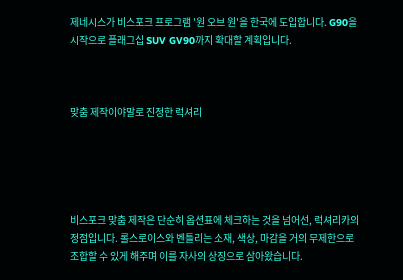제네시스가 비스포크 프로그램 '원 오브 원'을 한국에 도입합니다. G90을 시작으로 플래그십 SUV GV90까지 확대할 계획입니다.



맞춤 제작이야말로 진정한 럭셔리





비스포크 맞춤 제작은 단순히 옵션표에 체크하는 것을 넘어선, 럭셔리카의 정점입니다. 롤스로이스와 벤틀리는 소재, 색상, 마감을 거의 무제한으로 조합할 수 있게 해주며 이를 자사의 상징으로 삼아왔습니다.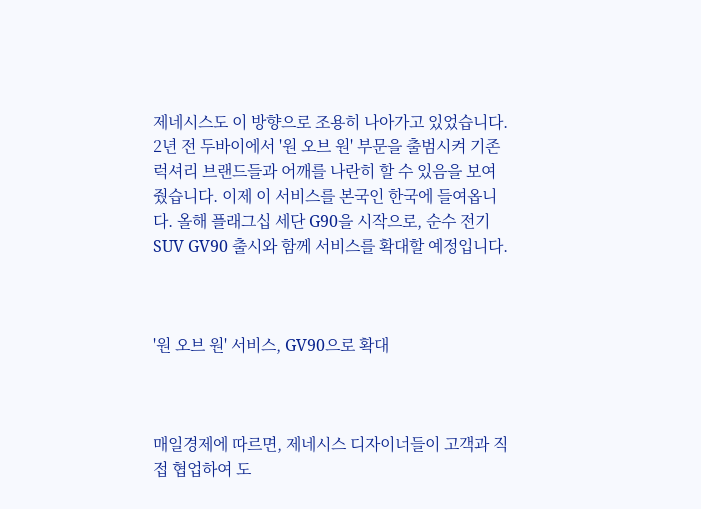제네시스도 이 방향으로 조용히 나아가고 있었습니다. 2년 전 두바이에서 '원 오브 원' 부문을 출범시켜 기존 럭셔리 브랜드들과 어깨를 나란히 할 수 있음을 보여줬습니다. 이제 이 서비스를 본국인 한국에 들여옵니다. 올해 플래그십 세단 G90을 시작으로, 순수 전기 SUV GV90 출시와 함께 서비스를 확대할 예정입니다.



'원 오브 원' 서비스, GV90으로 확대



매일경제에 따르면, 제네시스 디자이너들이 고객과 직접 협업하여 도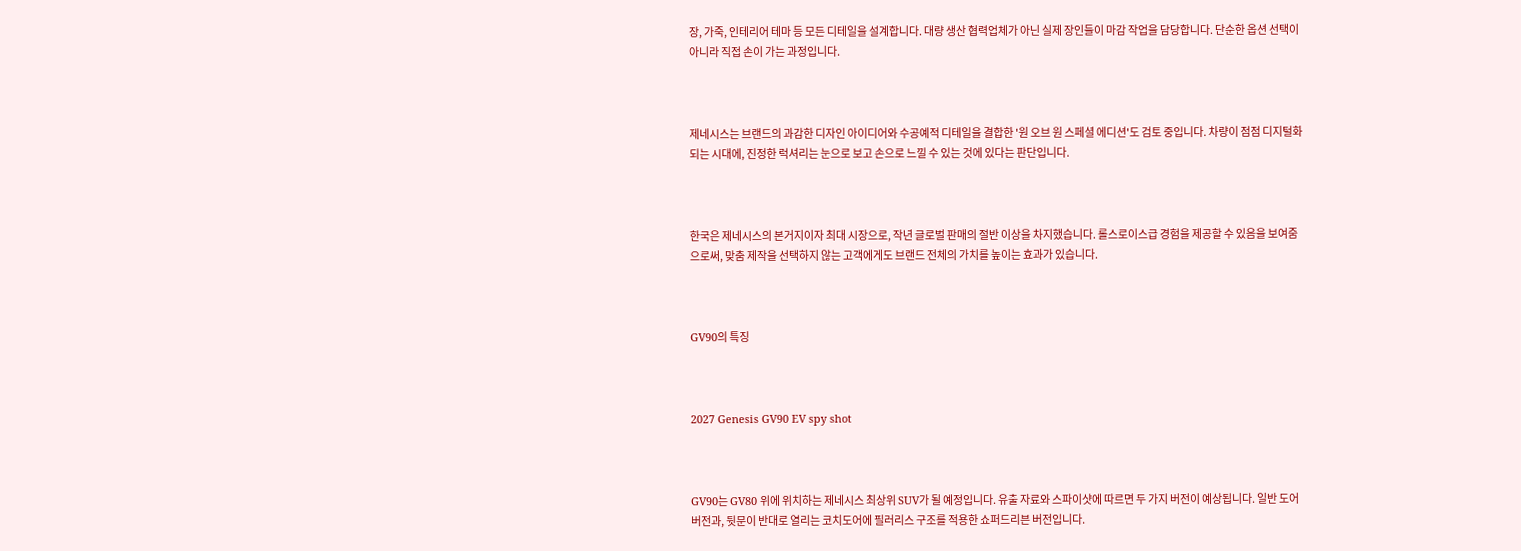장, 가죽, 인테리어 테마 등 모든 디테일을 설계합니다. 대량 생산 협력업체가 아닌 실제 장인들이 마감 작업을 담당합니다. 단순한 옵션 선택이 아니라 직접 손이 가는 과정입니다.



제네시스는 브랜드의 과감한 디자인 아이디어와 수공예적 디테일을 결합한 '원 오브 원 스페셜 에디션'도 검토 중입니다. 차량이 점점 디지털화되는 시대에, 진정한 럭셔리는 눈으로 보고 손으로 느낄 수 있는 것에 있다는 판단입니다.



한국은 제네시스의 본거지이자 최대 시장으로, 작년 글로벌 판매의 절반 이상을 차지했습니다. 롤스로이스급 경험을 제공할 수 있음을 보여줌으로써, 맞춤 제작을 선택하지 않는 고객에게도 브랜드 전체의 가치를 높이는 효과가 있습니다.



GV90의 특징



2027 Genesis GV90 EV spy shot



GV90는 GV80 위에 위치하는 제네시스 최상위 SUV가 될 예정입니다. 유출 자료와 스파이샷에 따르면 두 가지 버전이 예상됩니다. 일반 도어 버전과, 뒷문이 반대로 열리는 코치도어에 필러리스 구조를 적용한 쇼퍼드리븐 버전입니다.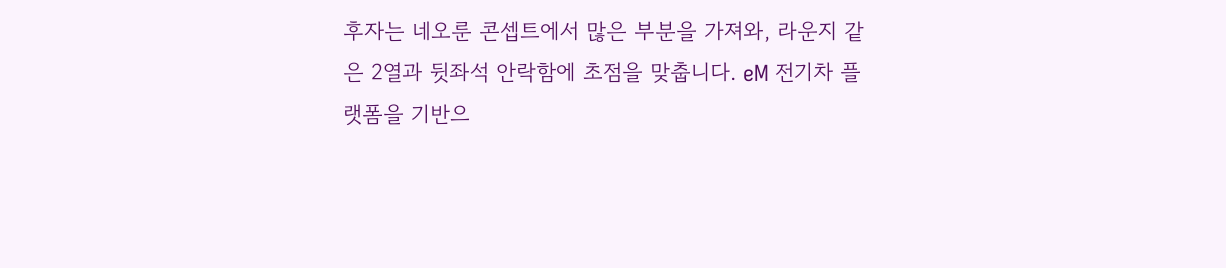후자는 네오룬 콘셉트에서 많은 부분을 가져와, 라운지 같은 2열과 뒷좌석 안락함에 초점을 맞춥니다. eM 전기차 플랫폼을 기반으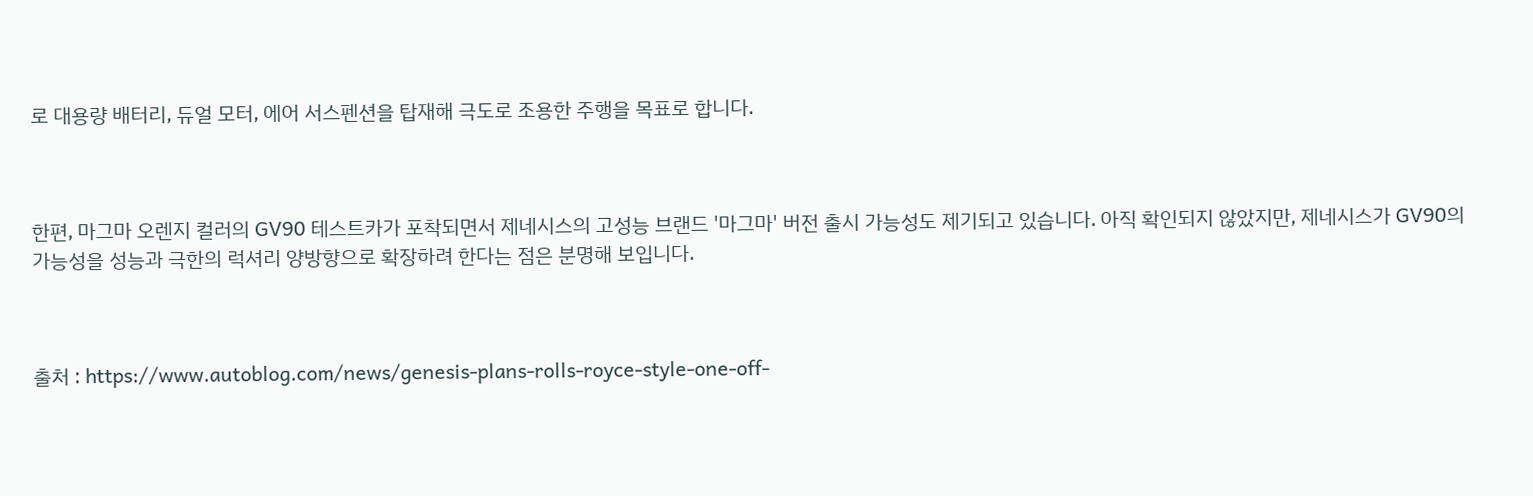로 대용량 배터리, 듀얼 모터, 에어 서스펜션을 탑재해 극도로 조용한 주행을 목표로 합니다.



한편, 마그마 오렌지 컬러의 GV90 테스트카가 포착되면서 제네시스의 고성능 브랜드 '마그마' 버전 출시 가능성도 제기되고 있습니다. 아직 확인되지 않았지만, 제네시스가 GV90의 가능성을 성능과 극한의 럭셔리 양방향으로 확장하려 한다는 점은 분명해 보입니다.



출처 : https://www.autoblog.com/news/genesis-plans-rolls-royce-style-one-off-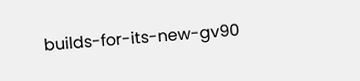builds-for-its-new-gv90